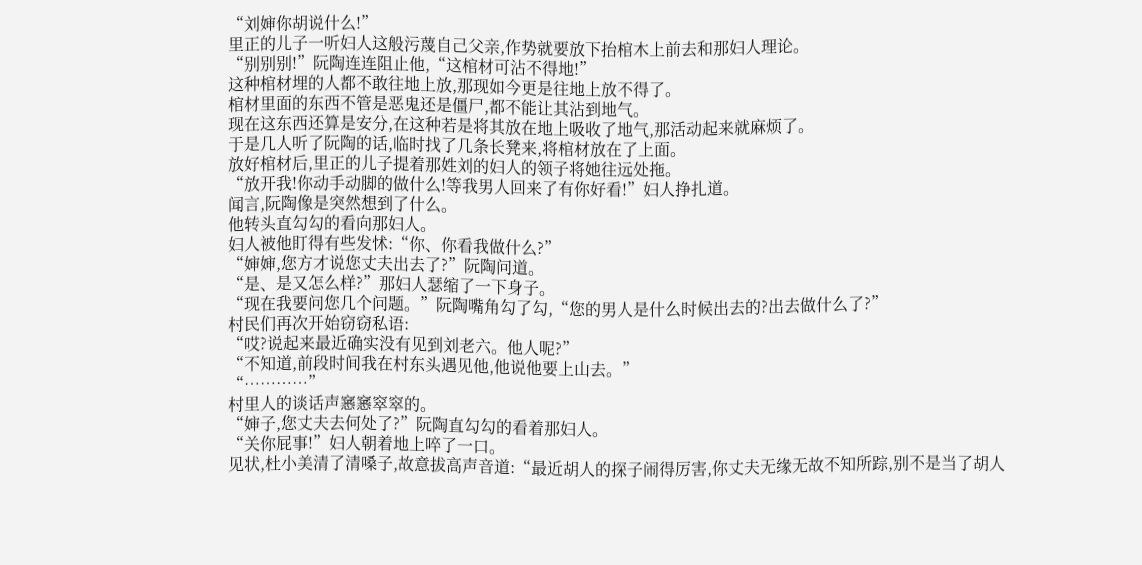“刘婶你胡说什么!”
里正的儿子一听妇人这般污蔑自己父亲,作势就要放下抬棺木上前去和那妇人理论。
“别别别!”阮陶连连阻止他,“这棺材可沾不得地!”
这种棺材埋的人都不敢往地上放,那现如今更是往地上放不得了。
棺材里面的东西不管是恶鬼还是僵尸,都不能让其沾到地气。
现在这东西还算是安分,在这种若是将其放在地上吸收了地气,那活动起来就麻烦了。
于是几人听了阮陶的话,临时找了几条长凳来,将棺材放在了上面。
放好棺材后,里正的儿子提着那姓刘的妇人的领子将她往远处拖。
“放开我!你动手动脚的做什么!等我男人回来了有你好看!”妇人挣扎道。
闻言,阮陶像是突然想到了什么。
他转头直勾勾的看向那妇人。
妇人被他盯得有些发怵:“你、你看我做什么?”
“婶婶,您方才说您丈夫出去了?”阮陶问道。
“是、是又怎么样?”那妇人瑟缩了一下身子。
“现在我要问您几个问题。”阮陶嘴角勾了勾,“您的男人是什么时候出去的?出去做什么了?”
村民们再次开始窃窃私语:
“哎?说起来最近确实没有见到刘老六。他人呢?”
“不知道,前段时间我在村东头遇见他,他说他要上山去。”
“…………”
村里人的谈话声窸窸窣窣的。
“婶子,您丈夫去何处了?”阮陶直勾勾的看着那妇人。
“关你屁事!”妇人朝着地上啐了一口。
见状,杜小美清了清嗓子,故意拔高声音道:“最近胡人的探子闹得厉害,你丈夫无缘无故不知所踪,别不是当了胡人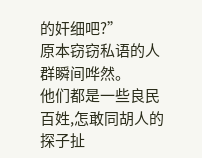的奸细吧?”
原本窃窃私语的人群瞬间哗然。
他们都是一些良民百姓,怎敢同胡人的探子扯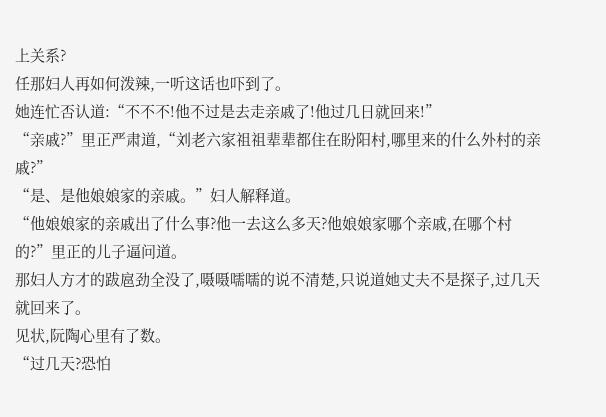上关系?
任那妇人再如何泼辣,一听这话也吓到了。
她连忙否认道:“不不不!他不过是去走亲戚了!他过几日就回来!”
“亲戚?”里正严肃道,“刘老六家祖祖辈辈都住在盼阳村,哪里来的什么外村的亲戚?”
“是、是他娘娘家的亲戚。”妇人解释道。
“他娘娘家的亲戚出了什么事?他一去这么多天?他娘娘家哪个亲戚,在哪个村的?”里正的儿子逼问道。
那妇人方才的跋扈劲全没了,嗫嗫嚅嚅的说不清楚,只说道她丈夫不是探子,过几天就回来了。
见状,阮陶心里有了数。
“过几天?恐怕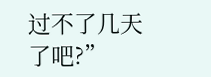过不了几天了吧?”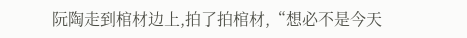阮陶走到棺材边上,拍了拍棺材,“想必不是今天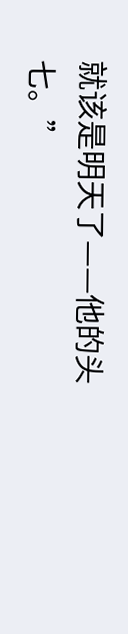就该是明天了——他的头七。”